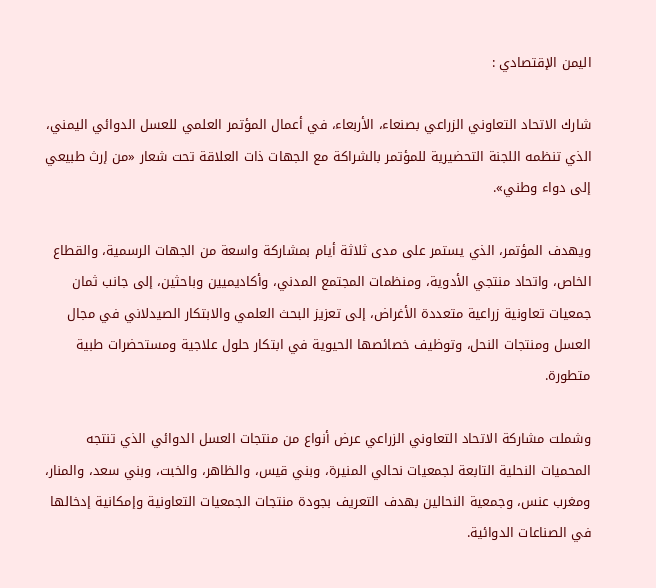اليمن الإقتصادي :

شارك الاتحاد التعاوني الزراعي بصنعاء، الأربعاء، في أعمال المؤتمر العلمي للعسل الدوائي اليمني، الذي تنظمه اللجنة التحضيرية للمؤتمر بالشراكة مع الجهات ذات العلاقة تحت شعار «من إرث طبيعي إلى دواء وطني».

ويهدف المؤتمر، الذي يستمر على مدى ثلاثة أيام بمشاركة واسعة من الجهات الرسمية، والقطاع الخاص، واتحاد منتجي الأدوية، ومنظمات المجتمع المدني، وأكاديميين وباحثين، إلى جانب ثمان جمعيات تعاونية زراعية متعددة الأغراض، إلى تعزيز البحث العلمي والابتكار الصيدلاني في مجال العسل ومنتجات النحل، وتوظيف خصائصها الحيوية في ابتكار حلول علاجية ومستحضرات طبية متطورة.

وشملت مشاركة الاتحاد التعاوني الزراعي عرض أنواع من منتجات العسل الدوائي الذي تنتجه المحميات النحلية التابعة لجمعيات نحالي المنيرة، وبني قيس، والظاهر، والخبت، وبني سعد، والمنار، ومغرب عنس، وجمعية النحالين بهدف التعريف بجودة منتجات الجمعيات التعاونية وإمكانية إدخالها في الصناعات الدوائية.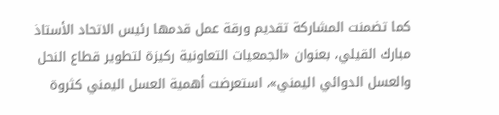كما تضمنت المشاركة تقديم ورقة عمل قدمها رئيس الاتحاد الأستاذ مبارك القيلي، بعنوان «الجمعيات التعاونية ركيزة لتطوير قطاع النحل والعسل الدوائي اليمني»، استعرضت أهمية العسل اليمني كثروة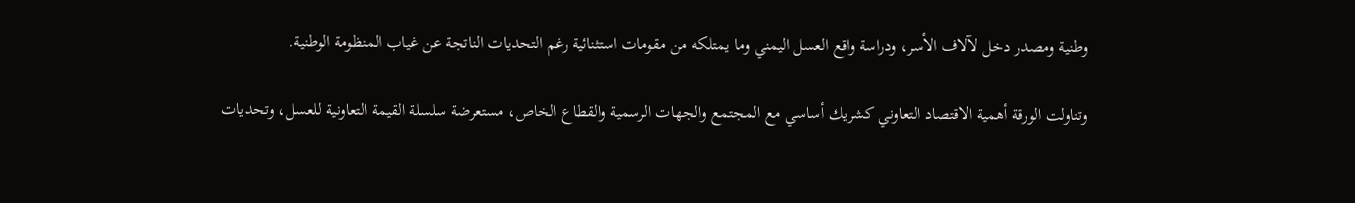وطنية ومصدر دخل لآلاف الأسر، ودراسة واقع العسل اليمني وما يمتلكه من مقومات استثنائية رغم التحديات الناتجة عن غياب المنظومة الوطنية.

وتناولت الورقة أهمية الاقتصاد التعاوني كشريك أساسي مع المجتمع والجهات الرسمية والقطاع الخاص، مستعرضة سلسلة القيمة التعاونية للعسل، وتحديات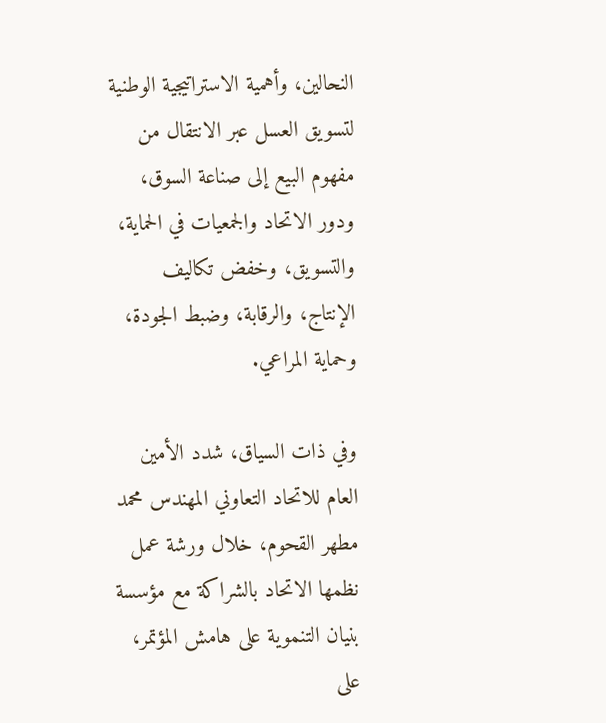النحالين، وأهمية الاستراتيجية الوطنية لتسويق العسل عبر الانتقال من مفهوم البيع إلى صناعة السوق، ودور الاتحاد والجمعيات في الحماية، والتسويق، وخفض تكاليف الإنتاج، والرقابة، وضبط الجودة، وحماية المراعي.

وفي ذات السياق، شدد الأمين العام للاتحاد التعاوني المهندس محمد مطهر القحوم، خلال ورشة عمل نظمها الاتحاد بالشراكة مع مؤسسة بنيان التنموية على هامش المؤتمر، على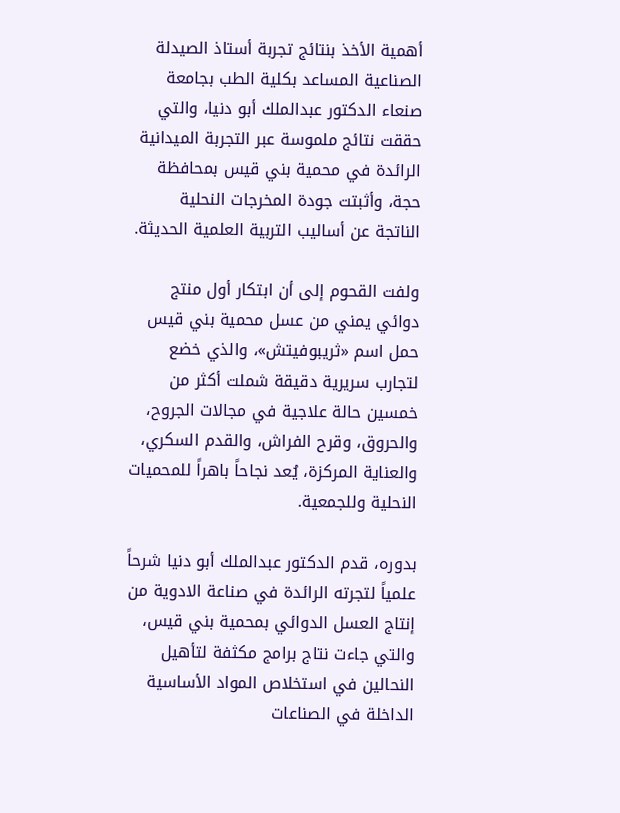أهمية الأخذ بنتائج تجربة أستاذ الصيدلة الصناعية المساعد بكلية الطب بجامعة صنعاء الدكتور عبدالملك أبو دنيا، والتي حققت نتائج ملموسة عبر التجربة الميدانية الرائدة في محمية بني قيس بمحافظة حجة، وأثبتت جودة المخرجات النحلية الناتجة عن أساليب التربية العلمية الحديثة.

ولفت القحوم إلى أن ابتكار أول منتج دوائي يمني من عسل محمية بني قيس حمل اسم «ثريبوفيتش»، والذي خضع لتجارب سريرية دقيقة شملت أكثر من خمسين حالة علاجية في مجالات الجروح، والحروق، وقرح الفراش، والقدم السكري، والعناية المركزة، يُعد نجاحاً باهراً للمحميات النحلية وللجمعية.

بدوره، قدم الدكتور عبدالملك أبو دنيا شرحاً علمياً لتجرته الرائدة في صناعة الادوية من إنتاج العسل الدوائي بمحمية بني قيس، والتي جاءت نتاج برامج مكثفة لتأهيل النحالين في استخلاص المواد الأساسية الداخلة في الصناعات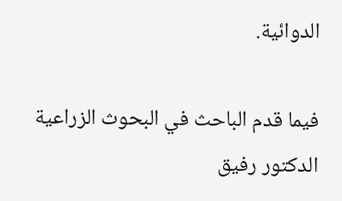الدوائية.

فيما قدم الباحث في البحوث الزراعية الدكتور رفيق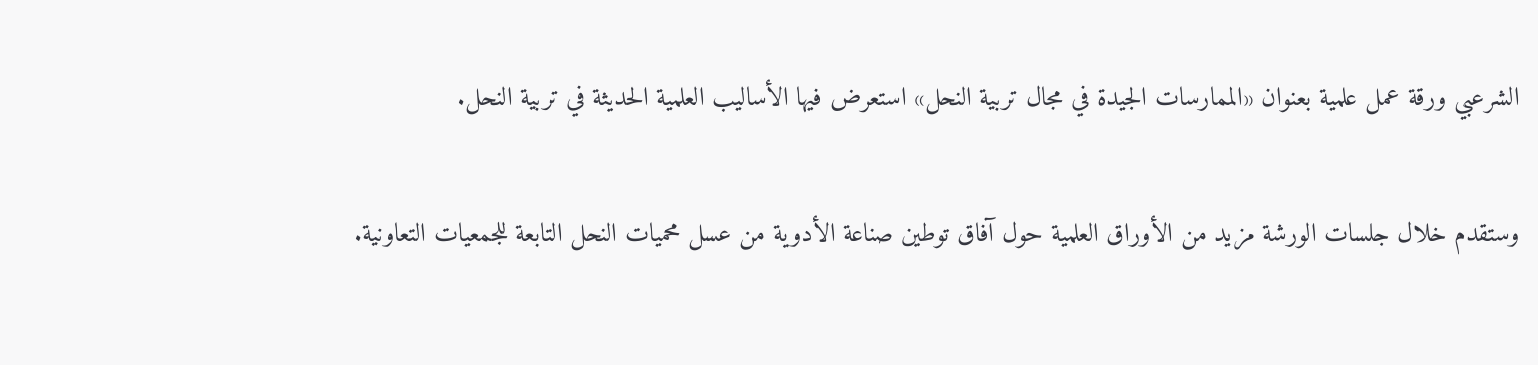الشرعبي ورقة عمل علمية بعنوان «الممارسات الجيدة في مجال تربية النحل» استعرض فيها الأساليب العلمية الحديثة في تربية النحل.

وستقدم خلال جلسات الورشة مزيد من الأوراق العلمية حول آفاق توطين صناعة الأدوية من عسل محميات النحل التابعة للجمعيات التعاونية.